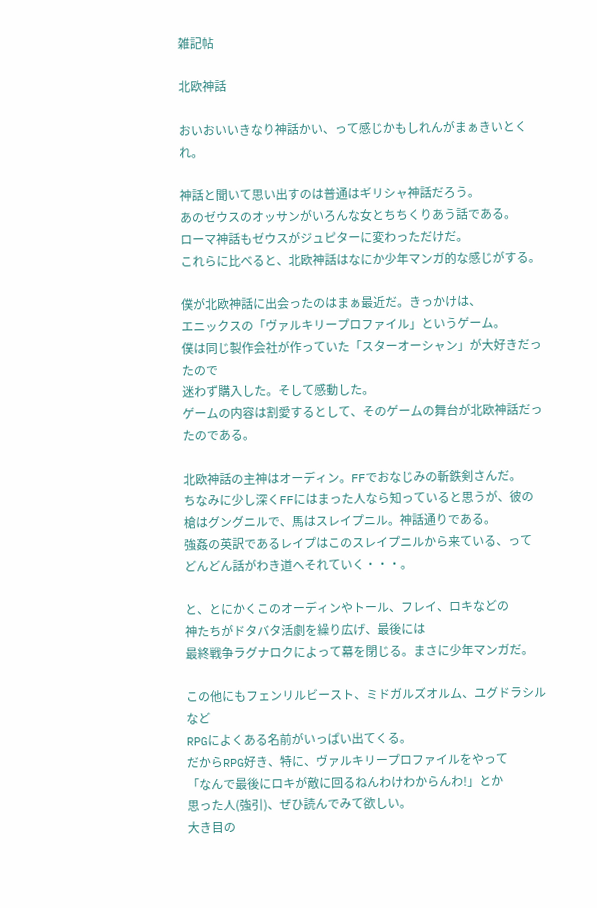雑記帖

北欧神話

おいおいいきなり神話かい、って感じかもしれんがまぁきいとくれ。

神話と聞いて思い出すのは普通はギリシャ神話だろう。
あのゼウスのオッサンがいろんな女とちちくりあう話である。
ローマ神話もゼウスがジュピターに変わっただけだ。
これらに比べると、北欧神話はなにか少年マンガ的な感じがする。

僕が北欧神話に出会ったのはまぁ最近だ。きっかけは、
エニックスの「ヴァルキリープロファイル」というゲーム。
僕は同じ製作会社が作っていた「スターオーシャン」が大好きだったので
迷わず購入した。そして感動した。
ゲームの内容は割愛するとして、そのゲームの舞台が北欧神話だったのである。

北欧神話の主神はオーディン。FFでおなじみの斬鉄剣さんだ。
ちなみに少し深くFFにはまった人なら知っていると思うが、彼の
槍はグングニルで、馬はスレイプニル。神話通りである。
強姦の英訳であるレイプはこのスレイプニルから来ている、って
どんどん話がわき道へそれていく・・・。

と、とにかくこのオーディンやトール、フレイ、ロキなどの
神たちがドタバタ活劇を繰り広げ、最後には
最終戦争ラグナロクによって幕を閉じる。まさに少年マンガだ。

この他にもフェンリルビースト、ミドガルズオルム、ユグドラシルなど
RPGによくある名前がいっぱい出てくる。
だからRPG好き、特に、ヴァルキリープロファイルをやって
「なんで最後にロキが敵に回るねんわけわからんわ!」とか
思った人(強引)、ぜひ読んでみて欲しい。
大き目の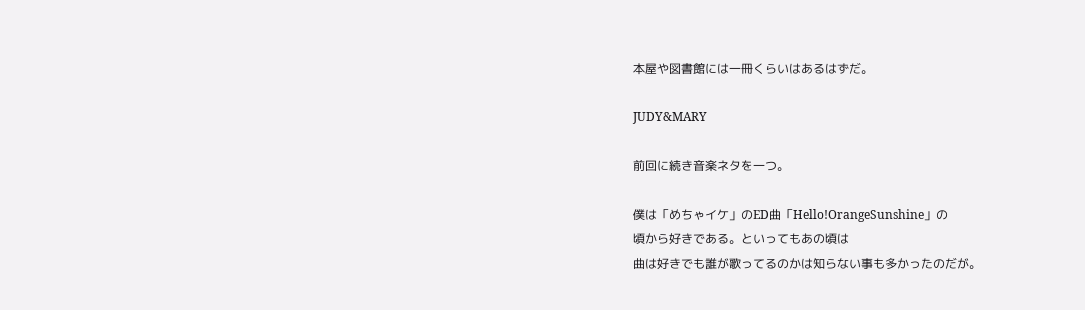本屋や図書館には一冊くらいはあるはずだ。

JUDY&MARY

前回に続き音楽ネタを一つ。

僕は「めちゃイケ」のED曲「Hello!OrangeSunshine」の
頃から好きである。といってもあの頃は
曲は好きでも誰が歌ってるのかは知らない事も多かったのだが。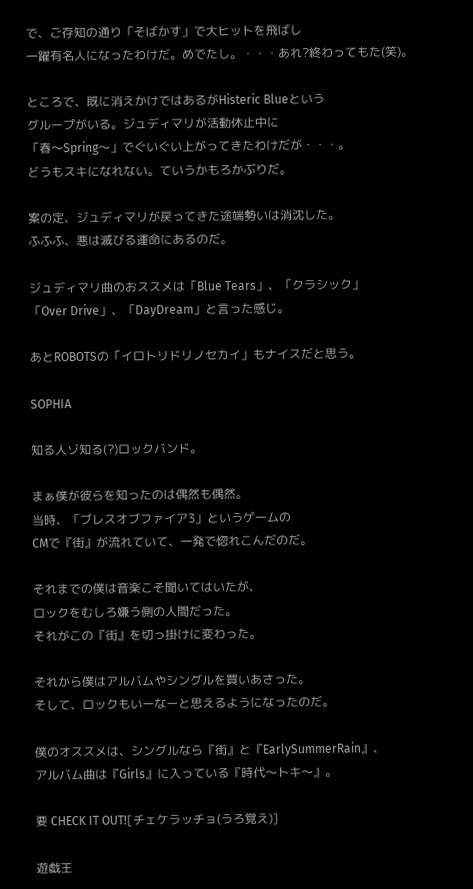で、ご存知の通り「そばかす」で大ヒットを飛ばし
一躍有名人になったわけだ。めでたし。・・・あれ?終わってもた(笑)。

ところで、既に消えかけではあるがHisteric Blueという
グループがいる。ジュディマリが活動休止中に
「春〜Spring〜」でぐいぐい上がってきたわけだが・・・。
どうもスキになれない。ていうかもろかぶりだ。

案の定、ジュディマリが戻ってきた途端勢いは消沈した。
ふふふ、悪は滅びる運命にあるのだ。

ジュディマリ曲のおススメは「Blue Tears」、「クラシック」
「Over Drive」、「DayDream」と言った感じ。

あとROBOTSの「イロトリドリノセカイ」もナイスだと思う。

SOPHIA

知る人ゾ知る(?)ロックバンド。

まぁ僕が彼らを知ったのは偶然も偶然。
当時、「ブレスオブファイア3」というゲームの
CMで『街』が流れていて、一発で惚れこんだのだ。

それまでの僕は音楽こそ聞いてはいたが、
ロックをむしろ嫌う側の人間だった。
それがこの『街』を切っ掛けに変わった。

それから僕はアルバムやシングルを買いあさった。
そして、ロックもいーなーと思えるようになったのだ。

僕のオススメは、シングルなら『街』と『EarlySummerRain』、
アルバム曲は『Girls』に入っている『時代〜トキ〜』。

要 CHECK IT OUT![チェケラッチョ(うろ覚え)]

遊戯王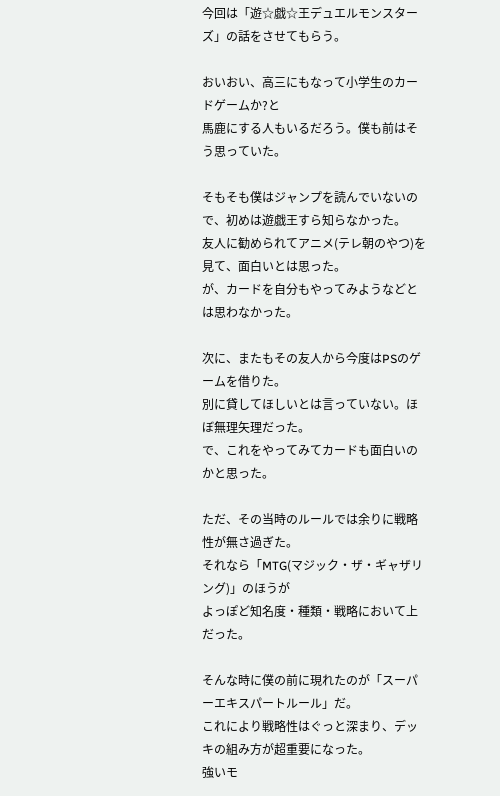今回は「遊☆戯☆王デュエルモンスターズ」の話をさせてもらう。

おいおい、高三にもなって小学生のカードゲームか?と
馬鹿にする人もいるだろう。僕も前はそう思っていた。

そもそも僕はジャンプを読んでいないので、初めは遊戯王すら知らなかった。
友人に勧められてアニメ(テレ朝のやつ)を見て、面白いとは思った。
が、カードを自分もやってみようなどとは思わなかった。

次に、またもその友人から今度はPSのゲームを借りた。
別に貸してほしいとは言っていない。ほぼ無理矢理だった。
で、これをやってみてカードも面白いのかと思った。

ただ、その当時のルールでは余りに戦略性が無さ過ぎた。
それなら「MTG(マジック・ザ・ギャザリング)」のほうが
よっぽど知名度・種類・戦略において上だった。

そんな時に僕の前に現れたのが「スーパーエキスパートルール」だ。
これにより戦略性はぐっと深まり、デッキの組み方が超重要になった。
強いモ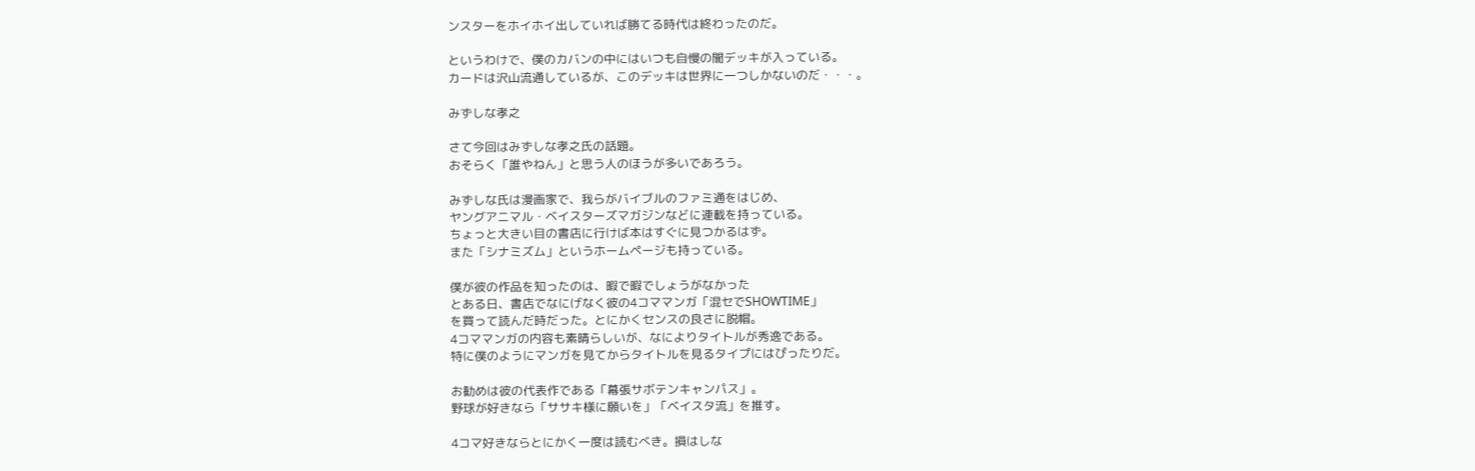ンスターをホイホイ出していれば勝てる時代は終わったのだ。

というわけで、僕のカバンの中にはいつも自慢の闇デッキが入っている。
カードは沢山流通しているが、このデッキは世界に一つしかないのだ・・・。

みずしな孝之

さて今回はみずしな孝之氏の話題。
おそらく「誰やねん」と思う人のほうが多いであろう。

みずしな氏は漫画家で、我らがバイブルのファミ通をはじめ、
ヤングアニマル・ベイスターズマガジンなどに連載を持っている。
ちょっと大きい目の書店に行けば本はすぐに見つかるはず。
また「シナミズム」というホームページも持っている。

僕が彼の作品を知ったのは、暇で暇でしょうがなかった
とある日、書店でなにげなく彼の4コママンガ「混セでSHOWTIME」
を買って読んだ時だった。とにかくセンスの良さに脱帽。
4コママンガの内容も素晴らしいが、なによりタイトルが秀逸である。
特に僕のようにマンガを見てからタイトルを見るタイプにはぴったりだ。

お勧めは彼の代表作である「幕張サボテンキャンパス」。
野球が好きなら「ササキ様に願いを」「ベイスタ流」を推す。

4コマ好きならとにかく一度は読むべき。損はしな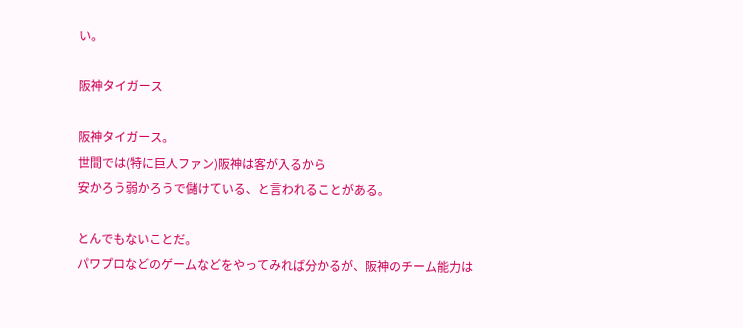い。

阪神タイガース

阪神タイガース。
世間では(特に巨人ファン)阪神は客が入るから
安かろう弱かろうで儲けている、と言われることがある。

とんでもないことだ。
パワプロなどのゲームなどをやってみれば分かるが、阪神のチーム能力は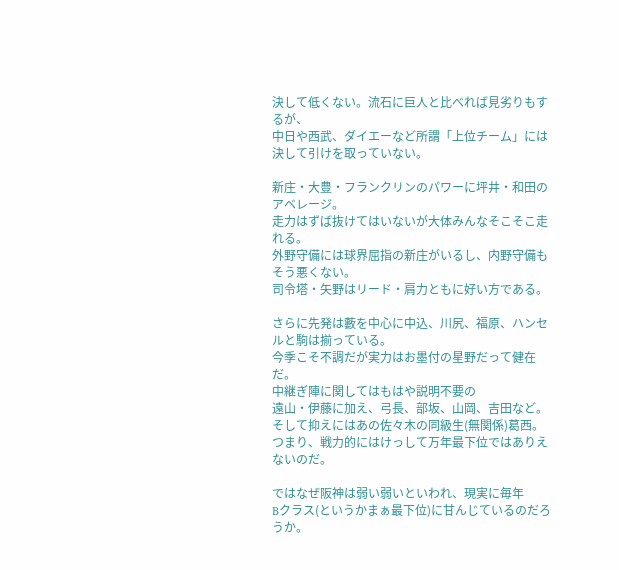決して低くない。流石に巨人と比べれば見劣りもするが、
中日や西武、ダイエーなど所謂「上位チーム」には
決して引けを取っていない。

新庄・大豊・フランクリンのパワーに坪井・和田のアベレージ。
走力はずば抜けてはいないが大体みんなそこそこ走れる。
外野守備には球界屈指の新庄がいるし、内野守備もそう悪くない。
司令塔・矢野はリード・肩力ともに好い方である。

さらに先発は藪を中心に中込、川尻、福原、ハンセルと駒は揃っている。
今季こそ不調だが実力はお墨付の星野だって健在だ。
中継ぎ陣に関してはもはや説明不要の
遠山・伊藤に加え、弓長、部坂、山岡、吉田など。
そして抑えにはあの佐々木の同級生(無関係)葛西。
つまり、戦力的にはけっして万年最下位ではありえないのだ。

ではなぜ阪神は弱い弱いといわれ、現実に毎年
Bクラス(というかまぁ最下位)に甘んじているのだろうか。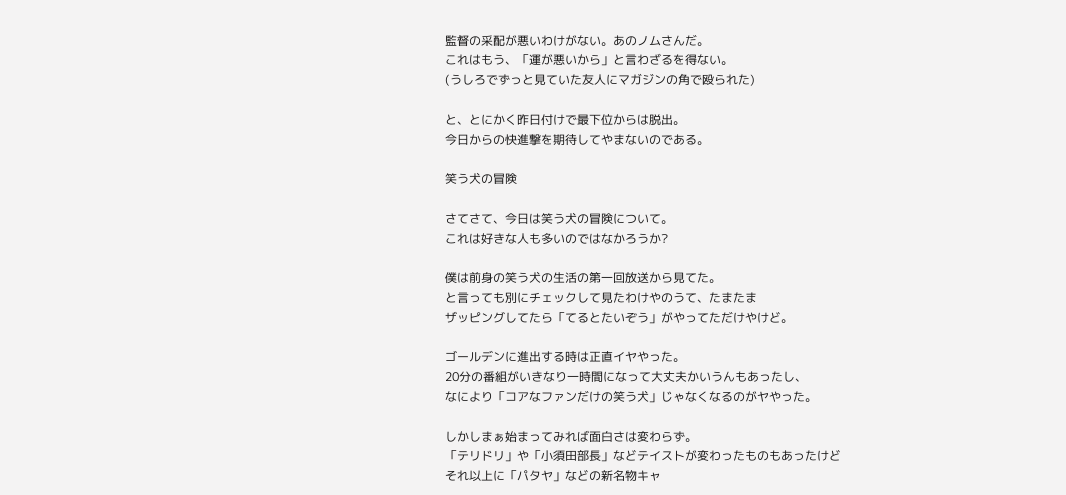監督の采配が悪いわけがない。あのノムさんだ。
これはもう、「運が悪いから」と言わざるを得ない。
(うしろでずっと見ていた友人にマガジンの角で殴られた)

と、とにかく昨日付けで最下位からは脱出。
今日からの快進撃を期待してやまないのである。

笑う犬の冒険

さてさて、今日は笑う犬の冒険について。
これは好きな人も多いのではなかろうか?

僕は前身の笑う犬の生活の第一回放送から見てた。
と言っても別にチェックして見たわけやのうて、たまたま
ザッピングしてたら「てるとたいぞう」がやってただけやけど。

ゴールデンに進出する時は正直イヤやった。
20分の番組がいきなり一時間になって大丈夫かいうんもあったし、
なにより「コアなファンだけの笑う犬」じゃなくなるのがヤやった。

しかしまぁ始まってみれば面白さは変わらず。
「テリドリ」や「小須田部長」などテイストが変わったものもあったけど
それ以上に「パタヤ」などの新名物キャ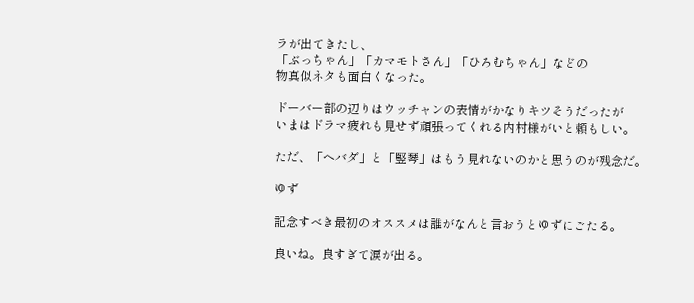ラが出てきたし、
「ぶっちゃん」「カマモトさん」「ひろむちゃん」などの
物真似ネタも面白くなった。

ドーバー部の辺りはウッチャンの表情がかなりキツそうだったが
いまはドラマ疲れも見せず頑張ってくれる内村様がいと頼もしい。

ただ、「ヘバダ」と「竪琴」はもう見れないのかと思うのが残念だ。

ゆず

記念すべき最初のオススメは誰がなんと言おうとゆずにごたる。

良いね。良すぎて涙が出る。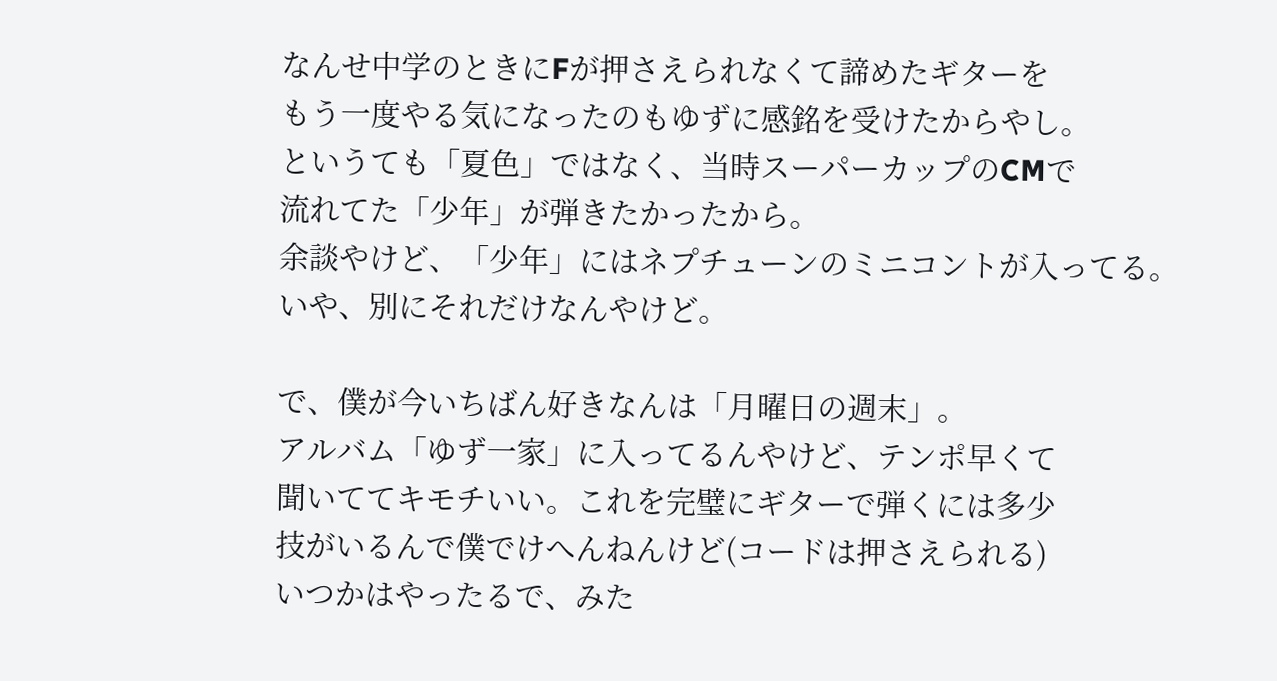なんせ中学のときにFが押さえられなくて諦めたギターを
もう一度やる気になったのもゆずに感銘を受けたからやし。
というても「夏色」ではなく、当時スーパーカップのCMで
流れてた「少年」が弾きたかったから。
余談やけど、「少年」にはネプチューンのミニコントが入ってる。
いや、別にそれだけなんやけど。

で、僕が今いちばん好きなんは「月曜日の週末」。
アルバム「ゆず一家」に入ってるんやけど、テンポ早くて
聞いててキモチいい。これを完璧にギターで弾くには多少
技がいるんで僕でけへんねんけど(コードは押さえられる)
いつかはやったるで、みた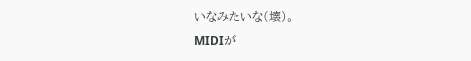いなみたいな(壊)。
MIDIが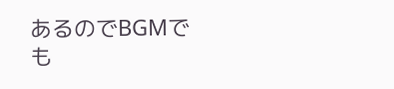あるのでBGMでも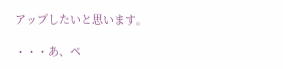アップしたいと思います。

・・・あ、ペ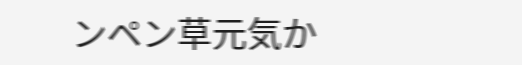ンペン草元気か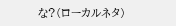な?(ローカルネタ)